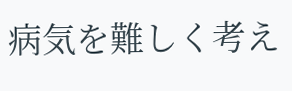病気を難しく考え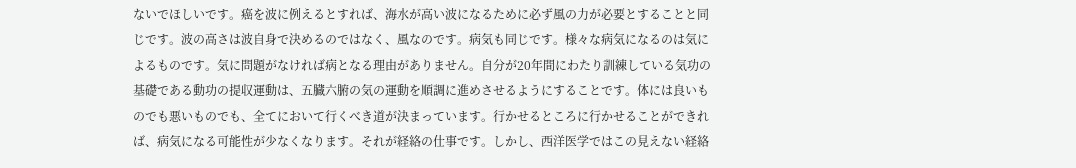ないでほしいです。癌を波に例えるとすれば、海水が高い波になるために必ず風の力が必要とすることと同じです。波の高さは波自身で決めるのではなく、風なのです。病気も同じです。様々な病気になるのは気によるものです。気に問題がなければ病となる理由がありません。自分が20年間にわたり訓練している気功の基礎である動功の提収運動は、五臓六腑の気の運動を順調に進めさせるようにすることです。体には良いものでも悪いものでも、全てにおいて行くべき道が決まっています。行かせるところに行かせることができれば、病気になる可能性が少なくなります。それが経絡の仕事です。しかし、西洋医学ではこの見えない経絡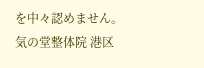を中々認めません。
気の堂整体院 港区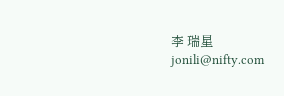李 瑞星 jonili@nifty.com